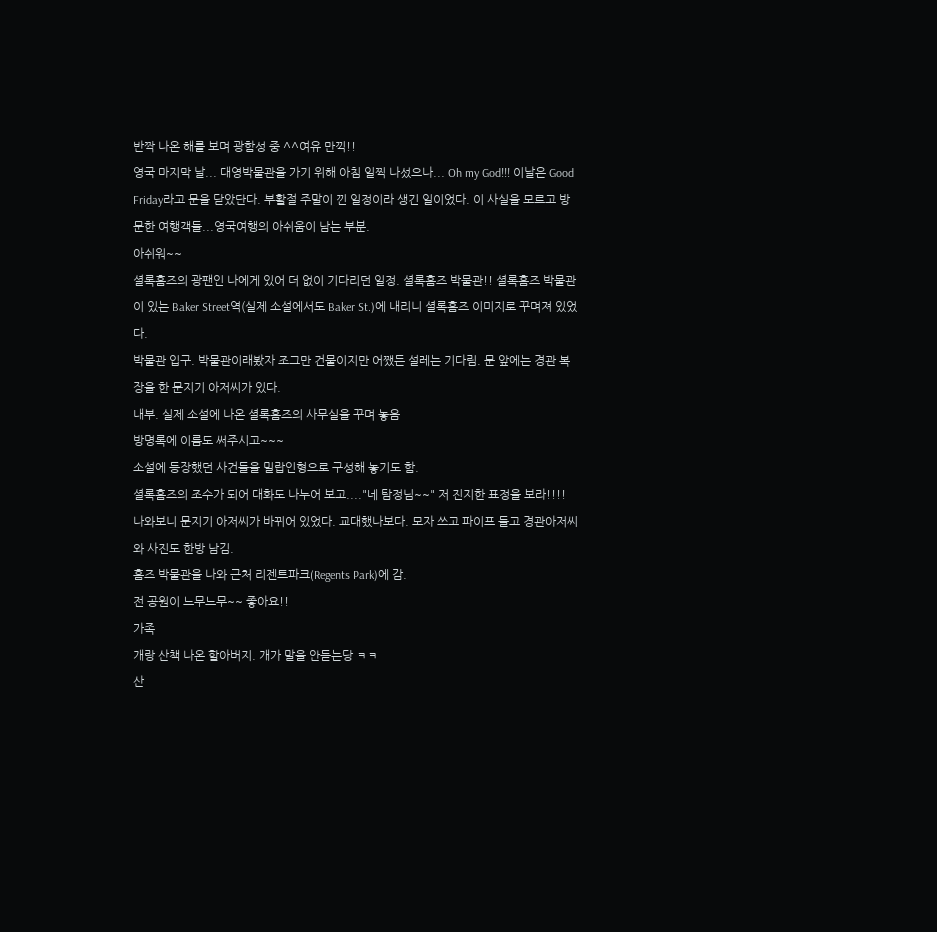반짝 나온 해를 보며 광함성 중 ^^여유 만끽!!
영국 마지막 날... 대영박물관을 가기 위해 아침 일찍 나섰으나... Oh my God!!! 이날은 Good Friday라고 문을 닫았단다. 부활절 주말이 낀 일정이라 생긴 일이었다. 이 사실을 모르고 방문한 여행객들...영국여행의 아쉬움이 남는 부분.
아쉬워~~
셜록홈즈의 광팬인 나에게 있어 더 없이 기다리던 일정. 셜록홈즈 박물관!! 셜록홈즈 박물관이 있는 Baker Street역(실제 소설에서도 Baker St.)에 내리니 셜록홈즈 이미지로 꾸며져 있었다.
박물관 입구. 박물관이래봤자 조그만 건물이지만 어쨌든 설레는 기다림. 문 앞에는 경관 복장을 한 문지기 아저씨가 있다.
내부. 실제 소설에 나온 셜록홈즈의 사무실을 꾸며 놓음
방명록에 이름도 써주시고~~~
소설에 등장했던 사건들을 밀랍인형으로 구성해 놓기도 함.
셜록홈즈의 조수가 되어 대화도 나누어 보고...."네 탐정님~~" 저 진지한 표정을 보라!!!!
나와보니 문지기 아저씨가 바뀌어 있었다. 교대했나보다. 모자 쓰고 파이프 들고 경관아저씨와 사진도 한방 남김.
홈즈 박물관을 나와 근처 리젠트파크(Regents Park)에 감.
전 공원이 느무느무~~ 좋아요!!
가족
개랑 산책 나온 할아버지. 개가 말을 안듣는당 ㅋㅋ
산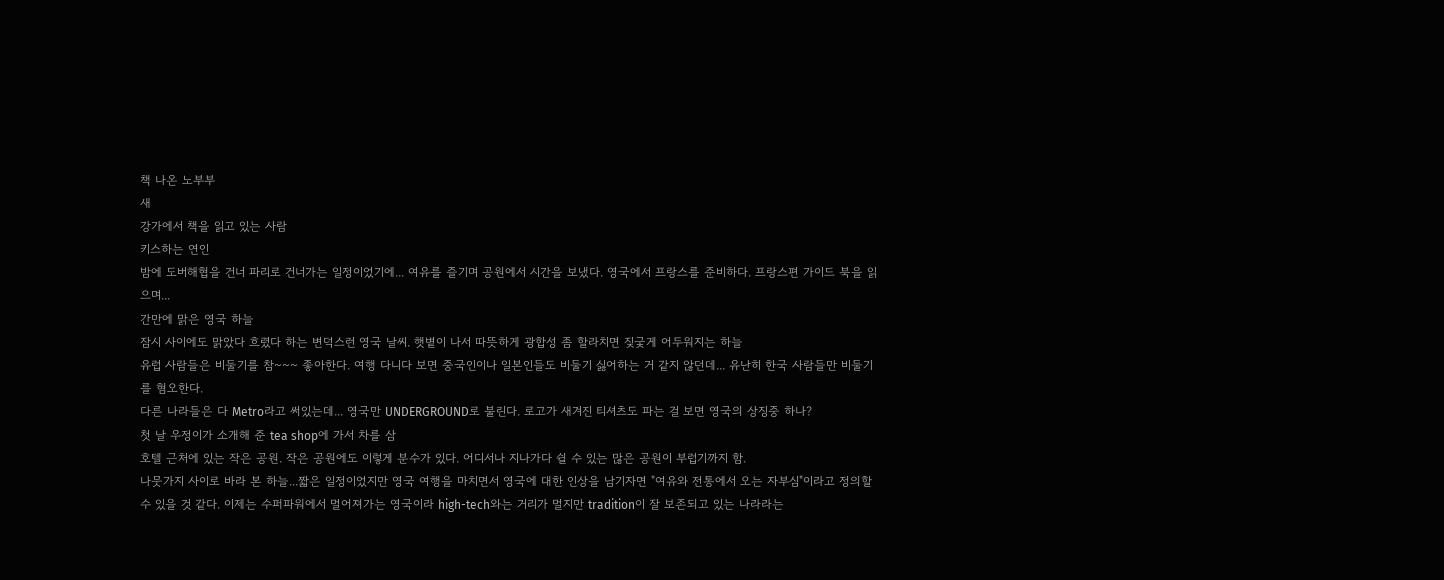책 나온 노부부
새
강가에서 책을 읽고 있는 사람
키스하는 연인
밤에 도버해협을 건너 파리로 건너가는 일정이었기에... 여유를 즐기며 공원에서 시간을 보냈다. 영국에서 프랑스를 준비하다. 프랑스편 가이드 북을 읽으며...
간만에 맑은 영국 하늘
잠시 사이에도 맑았다 흐렸다 하는 변덕스런 영국 날씨. 햇볕이 나서 따뜻하게 광합성 좀 할라치면 짖궂게 어두워지는 하늘
유럽 사람들은 비둘기를 참~~~ 좋아한다. 여행 다니다 보면 중국인이나 일본인들도 비둘기 싫어하는 거 같지 않던데... 유난히 한국 사람들만 비둘기를 혐오한다.
다른 나라들은 다 Metro라고 써있는데... 영국만 UNDERGROUND로 불린다. 로고가 새겨진 티셔츠도 파는 걸 보면 영국의 상징중 하나?
첫 날 우정이가 소개해 준 tea shop에 가서 차를 삼
호텔 근처에 있는 작은 공원. 작은 공원에도 이렇게 분수가 있다. 어디서나 지나가다 쉴 수 있는 많은 공원이 부럽기까지 함.
나뭇가지 사이로 바라 본 하늘...짧은 일정이었지만 영국 여행을 마치면서 영국에 대한 인상을 남기자면 "여유와 전통에서 오는 자부심"이라고 정의할 수 있을 것 같다. 이제는 수퍼파워에서 멀어져가는 영국이라 high-tech와는 거리가 멀지만 tradition이 잘 보존되고 있는 나라라는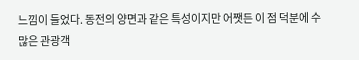느낌이 들었다. 동전의 양면과 같은 특성이지만 어쨋든 이 점 덕분에 수많은 관광객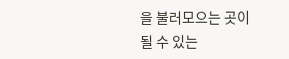을 불러모으는 곳이 될 수 있는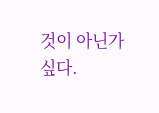것이 아닌가 싶다.